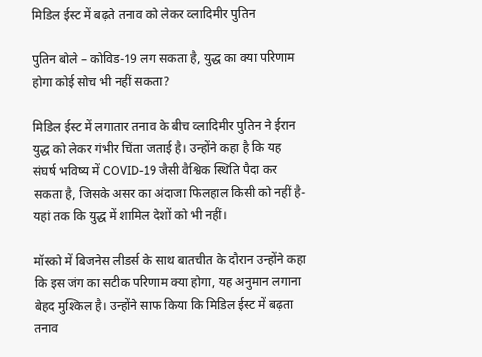मिडिल ईस्ट में बढ़ते तनाव को लेकर व्लादिमीर पुतिन

पुतिन बोले – कोविड-19 लग सकता है, युद्ध का क्या परिणाम होगा कोई सोच भी नहीं सकता?

मिडिल ईस्ट में लगातार तनाव के बीच व्लादिमीर पुतिन ने ईरान युद्ध को लेकर गंभीर चिंता जताई है। उन्होंने कहा है कि यह संघर्ष भविष्य में COVID-19 जैसी वैश्विक स्थिति पैदा कर सकता है, जिसके असर का अंदाजा फिलहाल किसी को नहीं है- यहां तक कि युद्ध में शामिल देशों को भी नहीं।

मॉस्को में बिजनेस लीडर्स के साथ बातचीत के दौरान उन्होंने कहा कि इस जंग का सटीक परिणाम क्या होगा, यह अनुमान लगाना बेहद मुश्किल है। उन्होंने साफ किया कि मिडिल ईस्ट में बढ़ता तनाव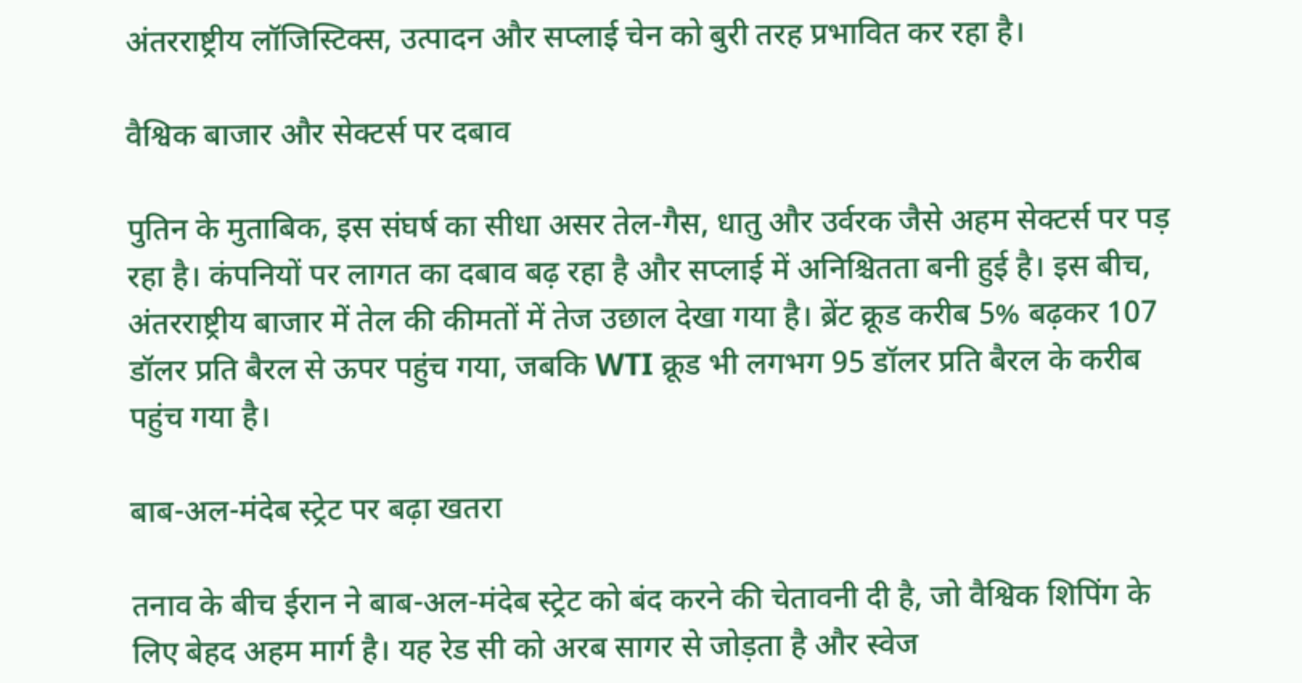अंतरराष्ट्रीय लॉजिस्टिक्स, उत्पादन और सप्लाई चेन को बुरी तरह प्रभावित कर रहा है।

वैश्विक बाजार और सेक्टर्स पर दबाव

पुतिन के मुताबिक, इस संघर्ष का सीधा असर तेल-गैस, धातु और उर्वरक जैसे अहम सेक्टर्स पर पड़ रहा है। कंपनियों पर लागत का दबाव बढ़ रहा है और सप्लाई में अनिश्चितता बनी हुई है। इस बीच, अंतरराष्ट्रीय बाजार में तेल की कीमतों में तेज उछाल देखा गया है। ब्रेंट क्रूड करीब 5% बढ़कर 107 डॉलर प्रति बैरल से ऊपर पहुंच गया, जबकि WTI क्रूड भी लगभग 95 डॉलर प्रति बैरल के करीब पहुंच गया है।

बाब-अल-मंदेब स्ट्रेट पर बढ़ा खतरा

तनाव के बीच ईरान ने बाब-अल-मंदेब स्ट्रेट को बंद करने की चेतावनी दी है, जो वैश्विक शिपिंग के लिए बेहद अहम मार्ग है। यह रेड सी को अरब सागर से जोड़ता है और स्वेज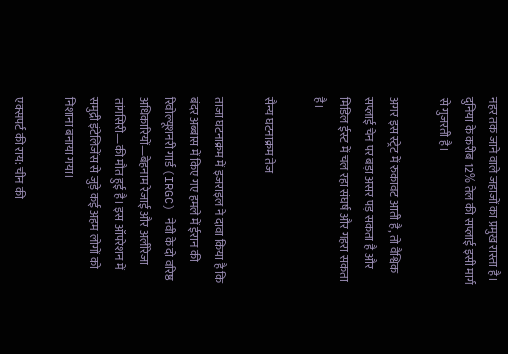नहर तक जाने वाले जहाजों का प्रमुख रास्ता है। दुनिया के करीब 12% तेल की सप्लाई इसी मार्ग से गुजरती है।

अगर इस स्ट्रेट में रुकावट आती है, तो वैश्विक सप्लाई चेन पर बड़ा असर पड़ सकता है और मिडिल ईस्ट में चल रहा संघर्ष और गहरा सकता है।

सैन्य घटनाक्रम तेज

ताजा घटनाक्रम में इजराइल ने दावा किया है कि बंदर अब्बास में किए गए हमले में ईरान की रिवोल्यूशनरी गार्ड (IRGC) नेवी के दो वरिष्ठ अधिकारियों—बेहनाम रेजाई और अलीरेजा तांगसिरी—की मौत हुई है। इस ऑपरेशन में समुद्री इंटेलिजेंस से जुड़े कई अहम लोगों को निशाना बनाया गया।

एक्सपर्ट की राय: चीन की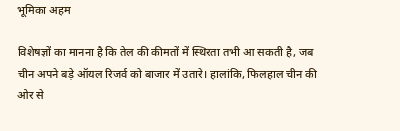भूमिका अहम

विशेषज्ञों का मानना है कि तेल की कीमतों में स्थिरता तभी आ सकती है, जब चीन अपने बड़े ऑयल रिजर्व को बाजार में उतारे। हालांकि, फिलहाल चीन की ओर से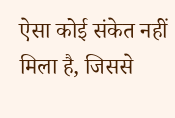ऐसा कोई संकेत नहीं मिला है, जिससे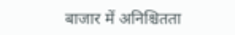बाजार में अनिश्चितता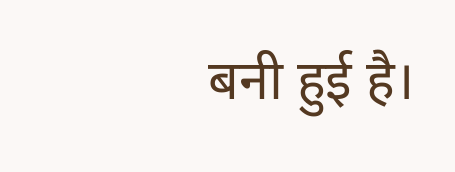बनी हुई है।